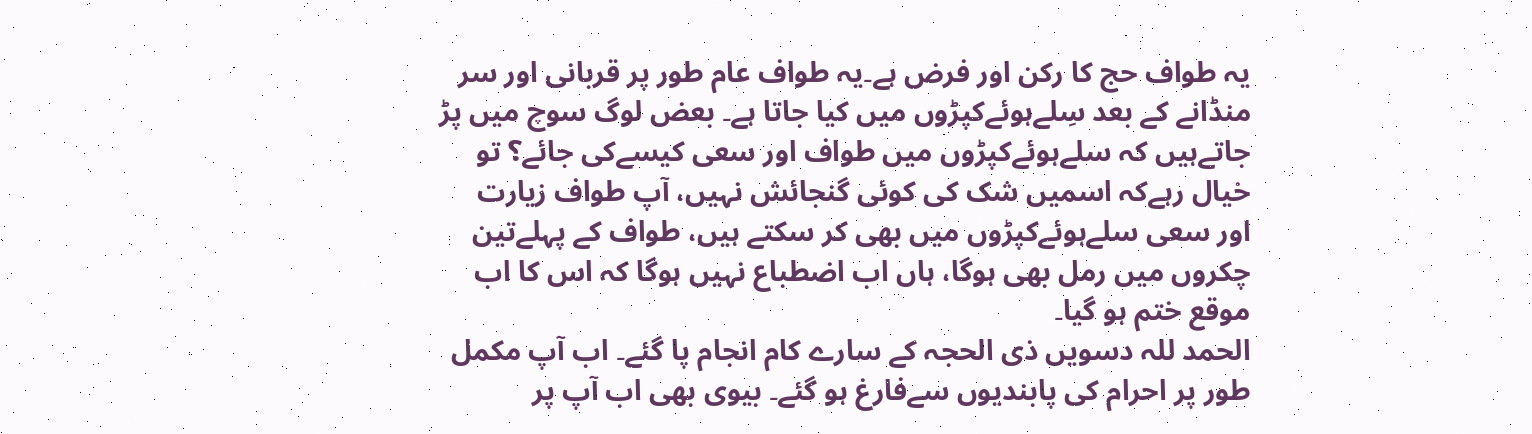یہ طواف حج کا رکن اور فرض ہے۔یہ طواف عام طور پر قربانی اور سر منڈانے کے بعد سِلےہوئےکپڑوں میں کیا جاتا ہے۔ بعض لوگ سوچ میں پڑ جاتےہیں کہ سلےہوئےکپڑوں میں طواف اور سعی کیسےکی جائے؟ تو خیال رہےکہ اسمیں شک کی کوئی گنجائش نہیں، آپ طواف زیارت اور سعی سلےہوئےکپڑوں میں بھی کر سکتے ہیں، طواف کے پہلےتین چکروں میں رمل بھی ہوگا، ہاں اب اضطباع نہیں ہوگا کہ اس کا اب موقع ختم ہو گیا۔
الحمد للہ دسویں ذی الحجہ کے سارے کام انجام پا گئے۔ اب آپ مکمل طور پر احرام کی پابندیوں سےفارغ ہو گئے۔ بیوی بھی اب آپ پر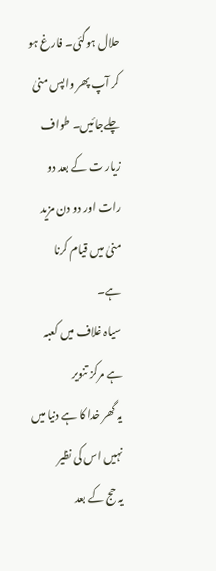حلال ہوگئی۔ فارغ ہو کر آپ پھر واپس منیٰ چلےجائیں۔ طواف زیار ت کے بعد دو رات اور دو دن مزید منیٰ میں قیام کرنا ہے۔
سیاہ غلاف میں کعبہ ہے مرکز تنویر
یہ گھر خدا کا ہے دنیا میں نہیں اس کی نظیر
یہ حج کے بعد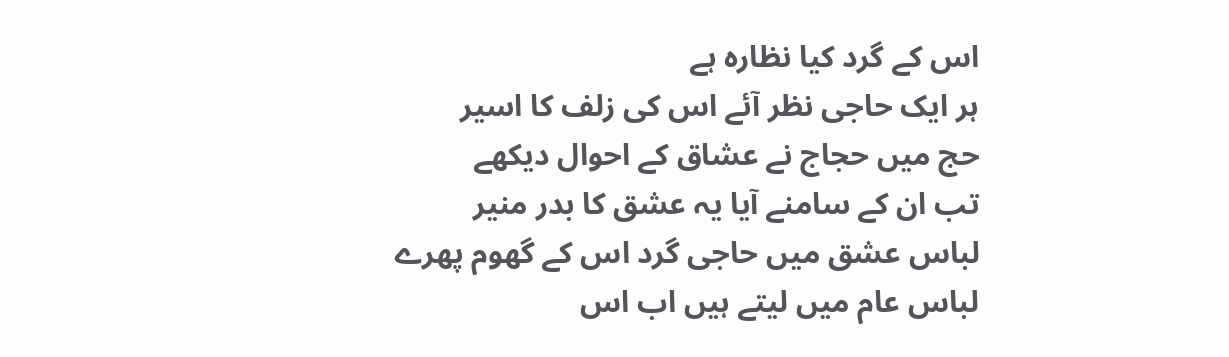اس کے گرد کیا نظارہ ہے
ہر ایک حاجی نظر آئے اس کی زلف کا اسیر
حج میں حجاج نے عشاق کے احوال دیکھے
تب ان کے سامنے آیا یہ عشق کا بدر منیر
لباس عشق میں حاجی گرد اس کے گھوم پھرے
لباس عام میں لیتے ہیں اب اس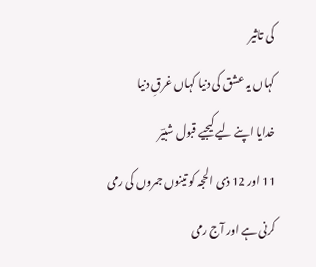کی تاثیر
کہاں یہ عشق کی دنیا کہاں غرقِ دنیا
خدایا اپنے لیے کیجیے قبول شبیؔر
11 اور 12 ذی الحجہ کو تینوں جمروں کی رمی کرنی ہے اور آج رمی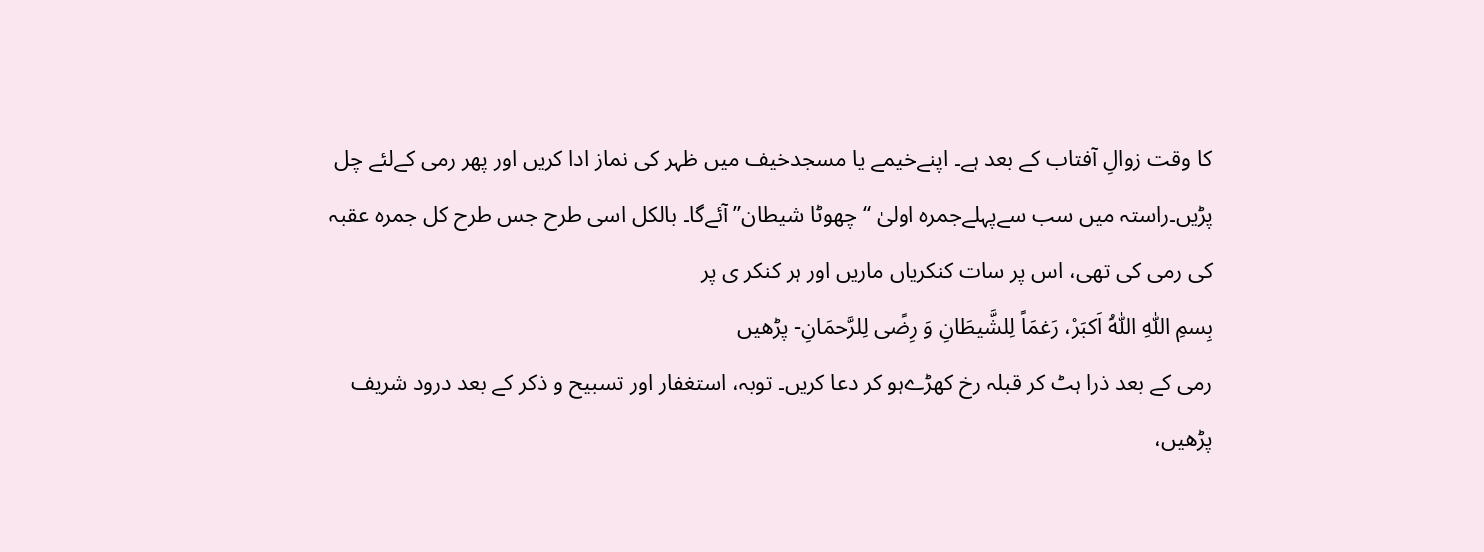کا وقت زوالِ آفتاب کے بعد ہے۔ اپنےخیمے یا مسجدخیف میں ظہر کی نماز ادا کریں اور پھر رمی کےلئے چل پڑیں۔راستہ میں سب سےپہلےجمرہ اولیٰ “ چھوٹا شیطان” آئےگا۔ بالکل اسی طرح جس طرح کل جمرہ عقبہ کی رمی کی تھی، اس پر سات کنکریاں ماریں اور ہر کنکر ی پر
بِسمِ اللّٰہِ اَللّٰہُ اَکبَرْ، رَغمَاً لِلشَّیطَانِ وَ رِضًی لِلرَّحمَانِ- پڑھیں
رمی کے بعد ذرا ہٹ کر قبلہ رخ کھڑےہو کر دعا کریں۔ توبہ، استغفار اور تسبیح و ذکر کے بعد درود شریف پڑھیں،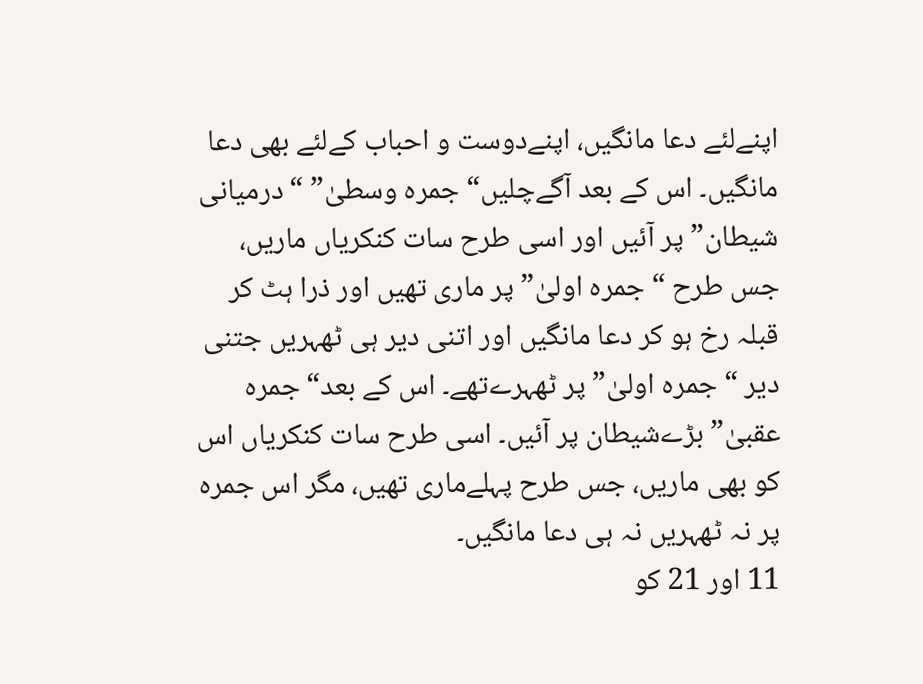اپنےلئے دعا مانگیں، اپنےدوست و احباب کےلئے بھی دعا مانگیں۔ اس کے بعد آگےچلیں“ جمرہ وسطیٰ” “درمیانی شیطان” پر آئیں اور اسی طرح سات کنکریاں ماریں، جس طرح “ جمرہ اولیٰ” پر ماری تھیں اور ذرا ہٹ کر قبلہ رخ ہو کر دعا مانگیں اور اتنی دیر ہی ٹھہریں جتنی دیر “ جمرہ اولیٰ” پر ٹھہرےتھے۔ اس کے بعد“ جمرہ عقبیٰ” بڑےشیطان پر آئیں۔ اسی طرح سات کنکریاں اس کو بھی ماریں، جس طرح پہلےماری تھیں، مگر اس جمرہ پر نہ ٹھہریں نہ ہی دعا مانگیں۔
11 اور 21 کو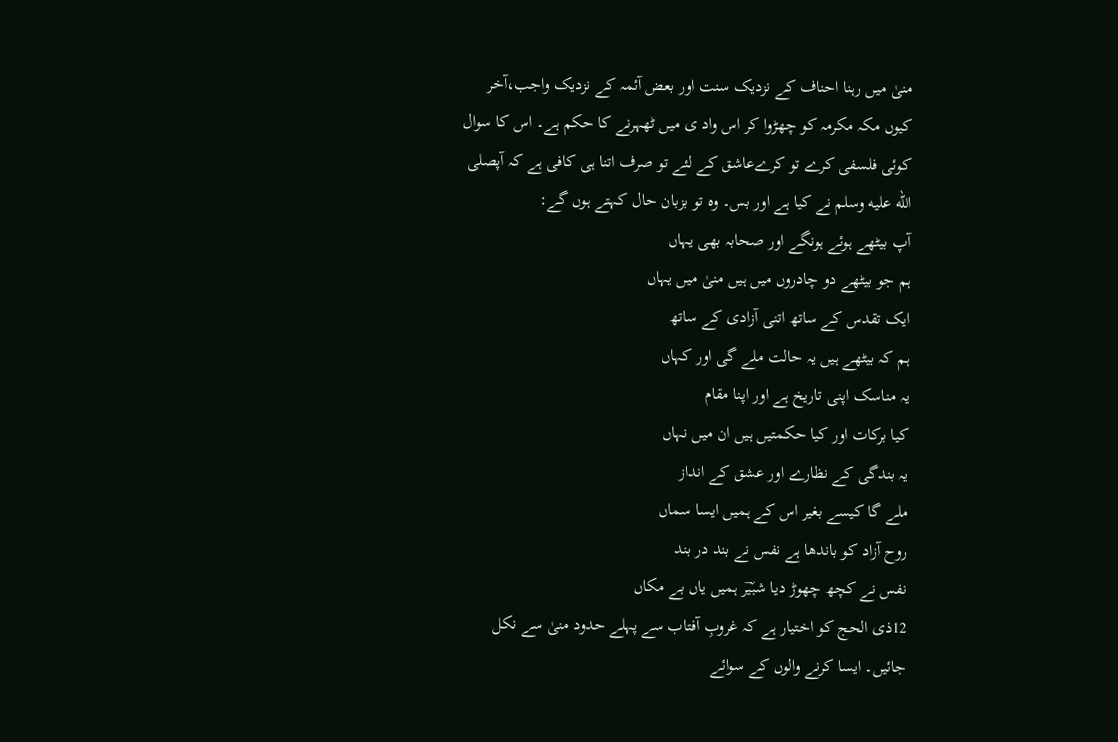منیٰ میں رہنا احناف کے نزدیک سنت اور بعض آئمہ کے نزدیک واجب،آخر کیوں مکہ مکرمہ کو چھڑوا کر اس واد ی میں ٹھہرنے کا حکم ہے۔ اس کا سوال کوئی فلسفی کرے تو کرےعاشق کے لئے تو صرف اتنا ہی کافی ہے کہ آپصلى الله عليه وسلم نے کیا ہے اور بس۔ وہ تو بزبان حال کہتے ہوں گے:
آپ بیٹھے ہوئے ہونگے اور صحابہ بھی یہاں
ہم جو بیٹھے دو چادروں میں ہیں منیٰ میں یہاں
ایک تقدس کے ساتھ اتنی آزادی کے ساتھ
ہم کہ بیٹھے ہیں یہ حالت ملے گی اور کہاں
یہ مناسک اپنی تاریخ ہے اور اپنا مقام
کیا برکات اور کیا حکمتیں ہیں ان میں نہاں
یہ بندگی کے نظارے اور عشق کے انداز
ملے گا کیسے بغیر اس کے ہمیں ایسا سماں
روح آزاد کو باندھا ہے نفس نے بند در بند
نفس نے کچھ چھوڑ دیا شبیؔر ہمیں یاں بے مکاں
12ذی الحج کو اختیار ہے کہ غروبِ آفتاب سے پہلے حدود منیٰ سے نکل جائیں۔ ایسا کرنے والوں کے سوائے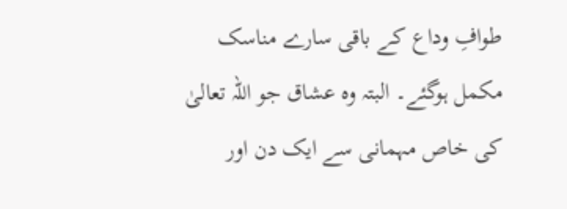طوافِ وداع کے باقی سارے مناسک مکمل ہوگئے۔ البتہ وہ عشاق جو اللہ تعالیٰ کی خاص مہمانی سے ایک دن اور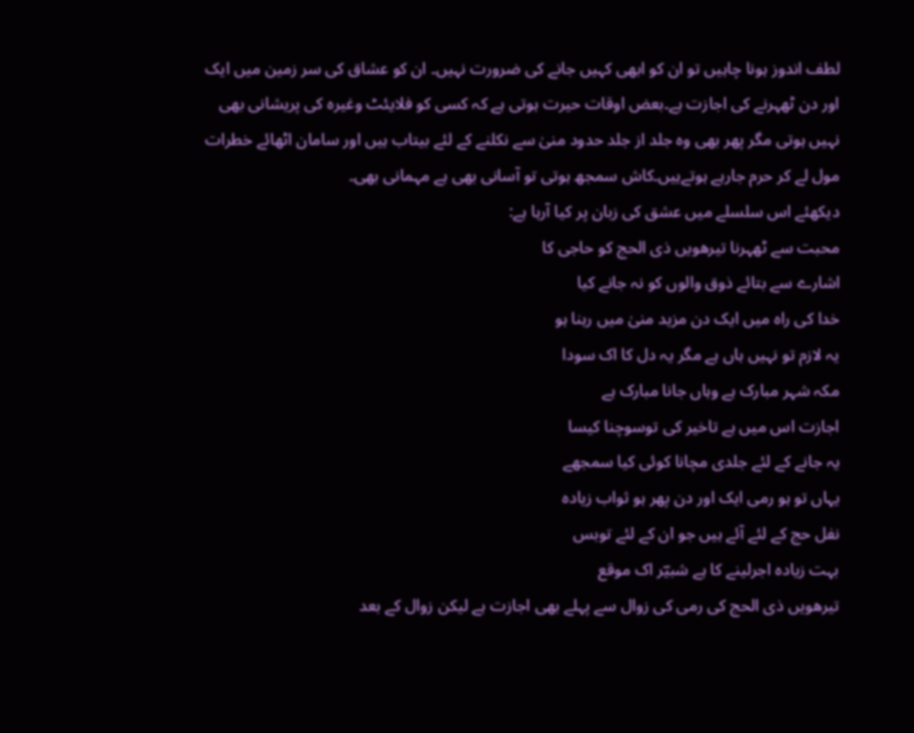لطف اندوز ہونا چاہیں تو ان کو ابھی کہیں جانے کی ضرورت نہیں۔ ان کو عشاق کی سر زمین میں ایک اور دن ٹھہرنے کی اجازت ہے۔بعض اوقات حیرت ہوتی ہے کہ کسی کو فلایئٹ وغیرہ کی پریشانی بھی نہیں ہوتی مگر پھر بھی وہ جلد از جلد حدود منیٰ سے نکلنے کے لئے بیتاب ہیں اور سامان اٹھائے خطرات مول لے کر حرم جارہے ہوتےہیں۔کاش سمجھ ہوتی تو آسانی بھی ہے مہمانی بھی۔
دیکھئے اس سلسلے میں عشق کی زبان پر کیا آرہا ہے:
محبت سے ٹھہرنا تیرھویں ذی الحج کو حاجی کا
اشارے سے بتائے ذوق والوں کو نہ جانے کیا
خدا کی راہ میں ایک دن مزید منیٰ میں رہنا ہو
یہ لازم تو نہیں ہاں ہے مگر یہ دل کا اک سودا
مکہ شہر مبارک ہے وہاں جانا مبارک ہے
اجازت اس میں ہے تاخیر کی توسوچنا کیسا
یہ جانے کے لئے جلدی مچانا کوئی کیا سمجھے
یہاں تو ہو رمی ایک اور دن پھر ہو ثواب زیادہ
نفل حج کے لئے آئے ہیں جو ان کے لئے توبس
بہت زیادہ اجرلینے کا ہے شبیؔر اک موقع
تیرھویں ذی الحج کی رمی کی زوال سے پہلے بھی اجازت ہے لیکن زوال کے بعد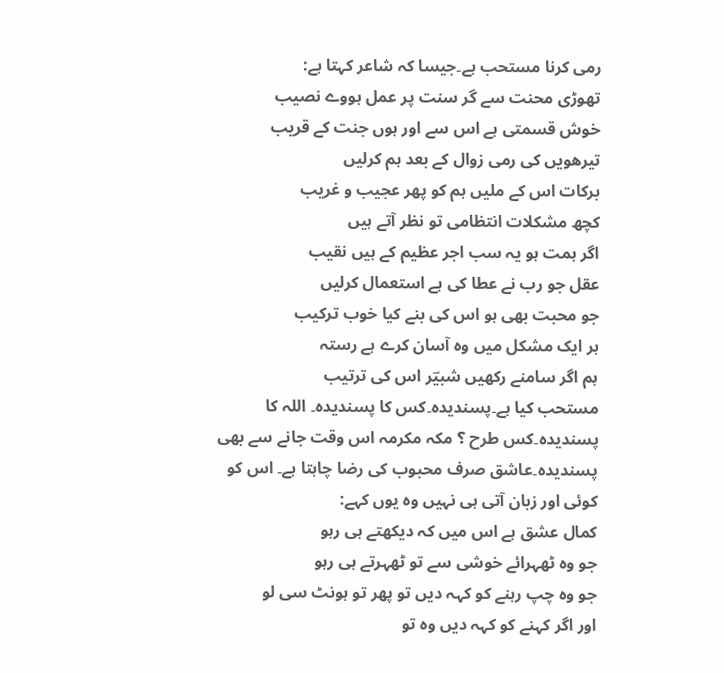رمی کرنا مستحب ہے۔جیسا کہ شاعر کہتا ہے:
تھوڑی محنت سے گر سنت پر عمل ہووے نصیب
خوش قسمتی ہے اس سے اور ہوں جنت کے قریب
تیرھویں کی رمی زوال کے بعد ہم کرلیں
برکات اس کے ملیں ہم کو پھر عجیب و غریب
کچھ مشکلات انتظامی تو نظر آتے ہیں
اگر ہمت ہو یہ سب اجر عظیم کے ہیں نقیب
عقل جو رب نے عطا کی ہے استعمال کرلیں
جو محبت بھی ہو اس کی بنے کیا خوب ترکیب
ہر ایک مشکل میں وہ آسان کرے ہے رستہ
ہم اگر سامنے رکھیں شبیؔر اس کی ترتیب
مستحب کیا ہے۔پسندیدہ۔کس کا پسندیدہ۔ اللہ کا پسندیدہ۔کس طرح ؟ مکہ مکرمہ اس وقت جانے سے بھی پسندیدہ۔عاشق صرف محبوب کی رضا چاہتا ہے۔ اس کو کوئی اور زبان آتی ہی نہیں وہ یوں کہے:
کمال عشق ہے اس میں کہ دیکھتے ہی رہو
جو وہ ٹھہرائے خوشی سے تو ٹھہرتے ہی رہو
جو وہ چپ رہنے کو کہہ دیں تو پھر تو ہونٹ سی لو
اور اگر کہنے کو کہہ دیں وہ تو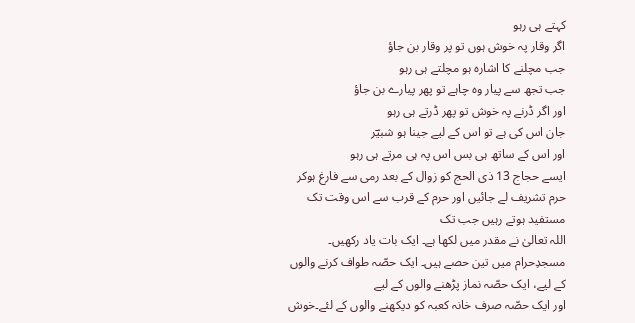کہتے ہی رہو
اگر وقار پہ خوش ہوں تو پر وقار بن جاؤ
جب مچلنے کا اشارہ ہو مچلتے ہی رہو
جب تجھ سے پیار وہ چاہے تو پھر پیارے بن جاؤ
اور اگر ڈرنے پہ خوش تو پھر ڈرتے ہی رہو
جان اس کی ہے تو اس کے لیے جینا ہو شبیؔر
اور اس کے ساتھ ہی بس اس پہ ہی مرتے ہی رہو
ایسے حجاج 13 ذی الحج کو زوال کے بعد رمی سے فارغ ہوکر حرم تشریف لے جائیں اور حرم کے قرب سے اس وقت تک مستفید ہوتے رہیں جب تک
اللہ تعالیٰ نے مقدر میں لکھا ہے۔ ایک بات یاد رکھیں۔ مسجدِحرام میں تین حصے ہیں۔ ایک حصّہ طواف کرنے والوں کے لیے، ایک حصّہ نماز پڑھنے والوں کے لیے
اور ایک حصّہ صرف خانہ کعبہ کو دیکھنے والوں کے لئے۔خوش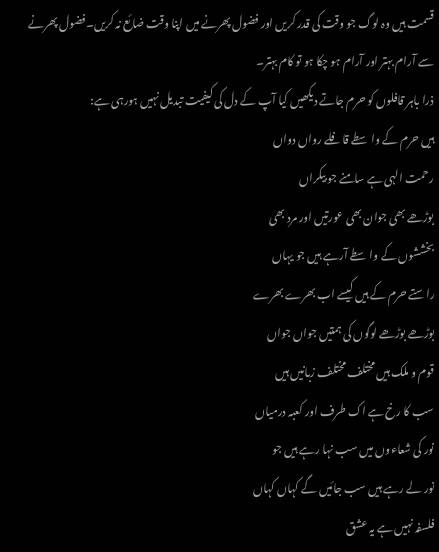قسمت ہیں وہ لوگ جو وقت کی قدر کریں اور فضول پھرنے میں اپنا وقت ضائع نہ کریں۔فضول پھرنے سے آرام بہتر اور آرام ہو چکا ہو تو کام بہتر۔
ذرا باہر قافلوں کو حرم جاتے دیکھیں کیا آپ کے دل کی کیفیت تبدیل نہیں ہورہی ہے:
ہیں حرم کے واسطے قافلے رواں دواں
رحمت الہی ہے سامنے جو بيکراں
بوڑھے بھی جوان بھی عورتيں اور مرد بھی
بخششوں کے واسطے آرہے ہيں جو يہاں
راستے حرم کے ہيں کيسے اب بھرے بھرے
بوڑھے بوڑھے لوگوں کی ہمتيں جواں جواں
قوم و ملک ہيں مختلف مختلف زبانيں ہيں
سب کا رخ ہے اک طرف اور کعبہ درمياں
نور کی شعاءوں ميں سب نہا رہے ہيں جو
نور لے رہے ہيں سب جائیں گے کہاں کہاں
فلسفہ نہيں ہے يہ عشق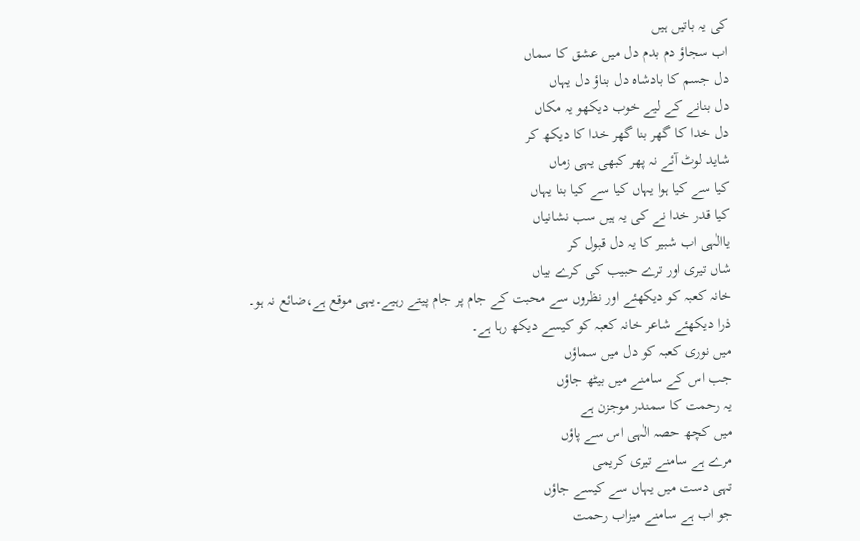کی يہ باتيں ہيں
اب سجاؤ دم بدم دل ميں عشق کا سماں
دل جسم کا بادشاہ دل بناؤ دل يہاں
دل بنانے کے ليے خوب ديکھو يہ مکاں
دل خدا کا گھر بنا گھر خدا کا ديکھ کر
شايد لوٹ آئے نہ پھر کبھی يہی زماں
کيا سے کيا ہوا يہاں کيا سے کيا بنا يہاں
کيا قدر خدا نے کی يہ ہيں سب نشانياں
ياالٰہی اب شبير کا يہ دل قبول کر
شاں تيری اور ترے حبيب کی کرے بیاں
خانہ کعبہ کو دیکھئے اور نظروں سے محبت کے جام پر جام پیتے رہیے۔یہی موقع ہے،ضائع نہ ہو۔
ذرا دیکھئے شاعر خانہ کعبہ کو کیسے دیکھ رہا ہے۔
میں نوری کعبہ کو دل میں سماؤں
جب اس کے سامنے میں بیٹھ جاؤں
یہ رحمت کا سمندر موجزن ہے
میں کچھ حصہ الٰہی اس سے پاؤں
مرے ہے سامنے تیری کریمی
تہی دست میں یہاں سے کیسے جاؤں
جو اب ہے سامنے میزاب رحمت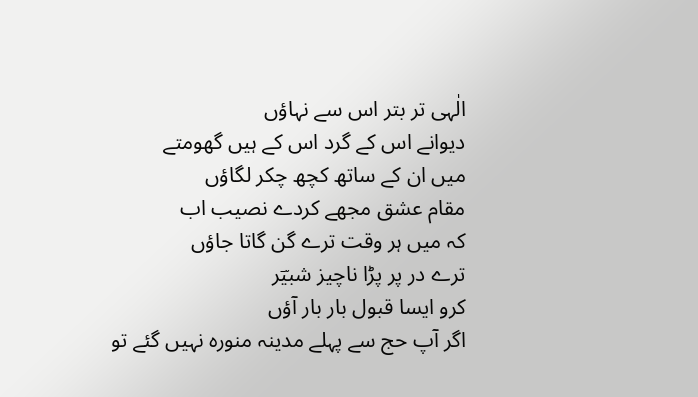الٰہی تر بتر اس سے نہاؤں
دیوانے اس کے گرد اس کے ہیں گھومتے
میں ان کے ساتھ کچھ چکر لگاؤں
مقام عشق مجھے کردے نصیب اب
کہ میں ہر وقت ترے گن گاتا جاؤں
ترے در پر پڑا ناچیز شبیؔر
کرو ایسا قبول بار بار آؤں
اگر آپ حج سے پہلے مدینہ منورہ نہیں گئے تو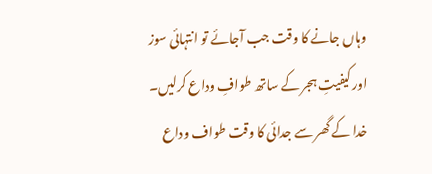وہاں جانے کا وقت جب آجائے تو انتہائی سوز اور کیفیتِ ہجر کے ساتھ طوافِ وداع کرلیں۔
خدا کے گھر سے جدائی کا وقت طواف وداع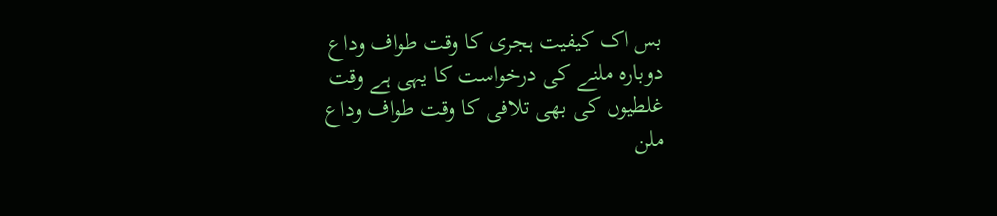بس اک کیفیت ہجری کا وقت طواف وداع
دوبارہ ملنے کی درخواست کا یہی ہے وقت
غلطیوں کی بھی تلافی کا وقت طواف وداع
ملن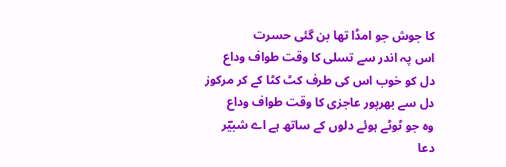کا جوش جو امڈا تھا بن گئی حسرت
اس پہ اندر سے تسلی کا وقت طواف وداع
دل کو خوب اس کی طرف کٹ کٹا کے کر مرکوز
دل سے بھرپور عاجزی کا وقت طواف وداع
وہ جو ٹوٹے ہوئے دلوں کے ساتھ ہے اے شبیؔر
دعا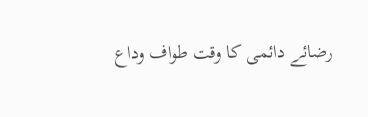رضائے دائمی کا وقت طواف وداع